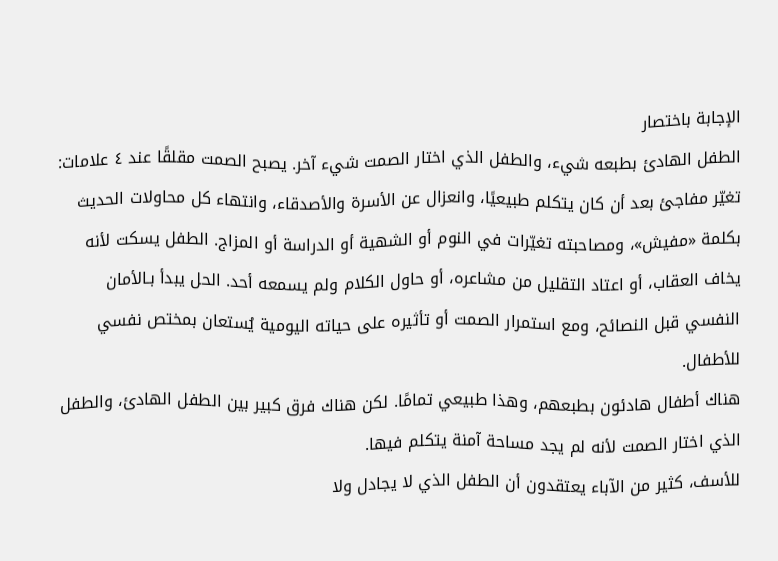الإجابة باختصار
الطفل الهادئ بطبعه شيء، والطفل الذي اختار الصمت شيء آخر. يصبح الصمت مقلقًا عند ٤ علامات: تغيّر مفاجئ بعد أن كان يتكلم طبيعيًا، وانعزال عن الأسرة والأصدقاء، وانتهاء كل محاولات الحديث بكلمة «مفيش»، ومصاحبته تغيّرات في النوم أو الشهية أو الدراسة أو المزاج. الطفل يسكت لأنه يخاف العقاب، أو اعتاد التقليل من مشاعره، أو حاول الكلام ولم يسمعه أحد. الحل يبدأ بـالأمان النفسي قبل النصائح، ومع استمرار الصمت أو تأثيره على حياته اليومية يُستعان بمختص نفسي للأطفال.
هناك أطفال هادئون بطبعهم، وهذا طبيعي تمامًا. لكن هناك فرق كبير بين الطفل الهادئ، والطفل الذي اختار الصمت لأنه لم يجد مساحة آمنة يتكلم فيها.
للأسف، كثير من الآباء يعتقدون أن الطفل الذي لا يجادل ولا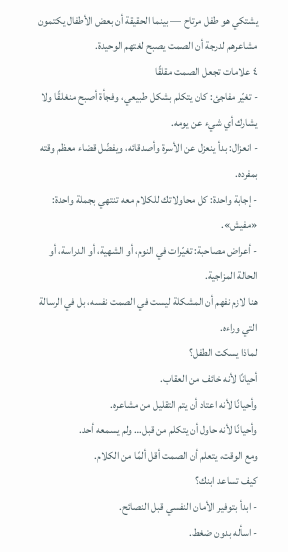يشتكي هو طفل مرتاح — بينما الحقيقة أن بعض الأطفال يكتمون مشاعرهم لدرجة أن الصمت يصبح لغتهم الوحيدة.
٤ علامات تجعل الصمت مقلقًا
- تغيّر مفاجئ: كان يتكلم بشكل طبيعي، وفجأة أصبح منغلقًا ولا يشارك أي شيء عن يومه.
- انعزال: بدأ ينعزل عن الأسرة وأصدقائه، ويفضّل قضاء معظم وقته بمفرده.
- إجابة واحدة: كل محاولاتك للكلام معه تنتهي بجملة واحدة: «مفيش».
- أعراض مصاحبة: تغيّرات في النوم، أو الشهية، أو الدراسة، أو الحالة المزاجية.
هنا لازم نفهم أن المشكلة ليست في الصمت نفسه، بل في الرسالة التي وراءه.
لماذا يسكت الطفل؟
أحيانًا لأنه خائف من العقاب.
وأحيانًا لأنه اعتاد أن يتم التقليل من مشاعره.
وأحيانًا لأنه حاول أن يتكلم من قبل… ولم يسمعه أحد.
ومع الوقت، يتعلم أن الصمت أقل ألمًا من الكلام.
كيف تساعد ابنك؟
- ابدأ بتوفير الأمان النفسي قبل النصائح.
- اسأله بدون ضغط.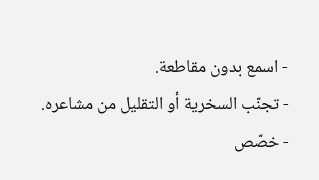- اسمع بدون مقاطعة.
- تجنّب السخرية أو التقليل من مشاعره.
- خصّص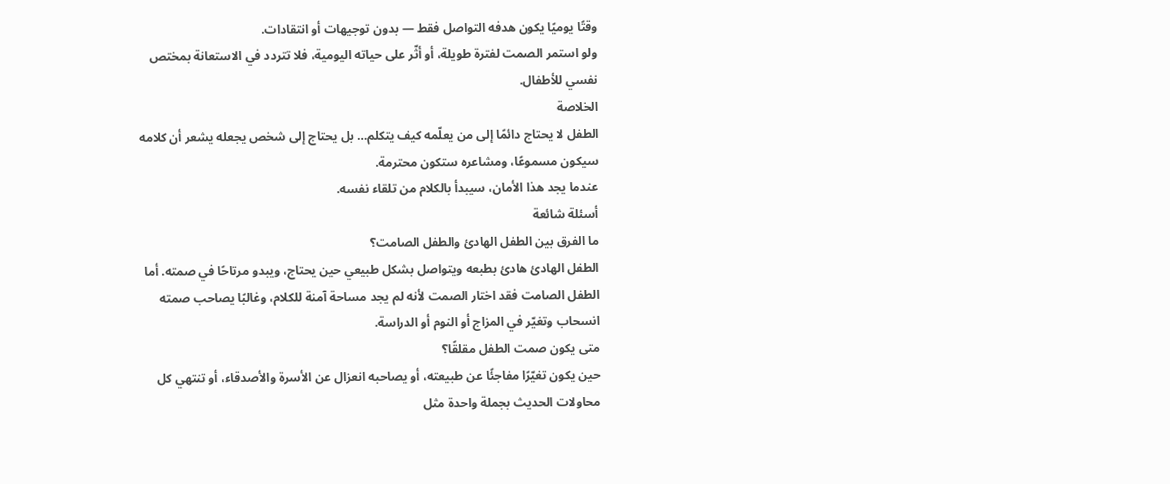وقتًا يوميًا يكون هدفه التواصل فقط — بدون توجيهات أو انتقادات.
ولو استمر الصمت لفترة طويلة، أو أثّر على حياته اليومية، فلا تتردد في الاستعانة بمختص نفسي للأطفال.
الخلاصة
الطفل لا يحتاج دائمًا إلى من يعلّمه كيف يتكلم… بل يحتاج إلى شخص يجعله يشعر أن كلامه سيكون مسموعًا، ومشاعره ستكون محترمة.
عندما يجد هذا الأمان، سيبدأ بالكلام من تلقاء نفسه.
أسئلة شائعة
ما الفرق بين الطفل الهادئ والطفل الصامت؟
الطفل الهادئ هادئ بطبعه ويتواصل بشكل طبيعي حين يحتاج، ويبدو مرتاحًا في صمته. أما الطفل الصامت فقد اختار الصمت لأنه لم يجد مساحة آمنة للكلام، وغالبًا يصاحب صمته انسحاب وتغيّر في المزاج أو النوم أو الدراسة.
متى يكون صمت الطفل مقلقًا؟
حين يكون تغيّرًا مفاجئًا عن طبيعته، أو يصاحبه انعزال عن الأسرة والأصدقاء، أو تنتهي كل محاولات الحديث بجملة واحدة مثل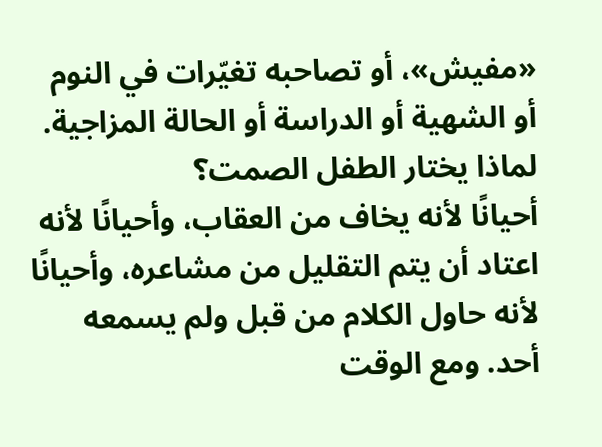«مفيش»، أو تصاحبه تغيّرات في النوم أو الشهية أو الدراسة أو الحالة المزاجية.
لماذا يختار الطفل الصمت؟
أحيانًا لأنه يخاف من العقاب، وأحيانًا لأنه اعتاد أن يتم التقليل من مشاعره، وأحيانًا لأنه حاول الكلام من قبل ولم يسمعه أحد. ومع الوقت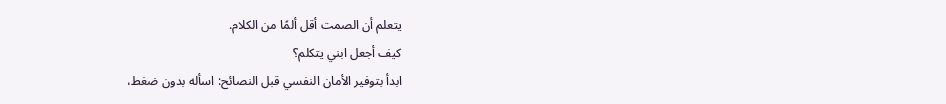يتعلم أن الصمت أقل ألمًا من الكلام.
كيف أجعل ابني يتكلم؟
ابدأ بتوفير الأمان النفسي قبل النصائح: اسأله بدون ضغط،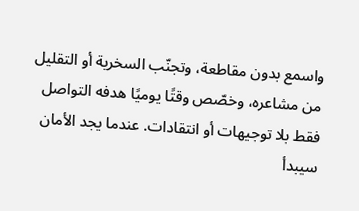واسمع بدون مقاطعة، وتجنّب السخرية أو التقليل من مشاعره، وخصّص وقتًا يوميًا هدفه التواصل فقط بلا توجيهات أو انتقادات. عندما يجد الأمان سيبدأ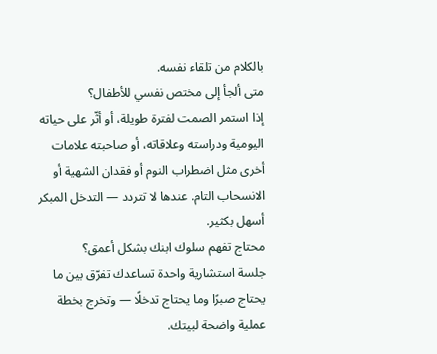بالكلام من تلقاء نفسه.
متى ألجأ إلى مختص نفسي للأطفال؟
إذا استمر الصمت لفترة طويلة، أو أثّر على حياته اليومية ودراسته وعلاقاته، أو صاحبته علامات أخرى مثل اضطراب النوم أو فقدان الشهية أو الانسحاب التام. عندها لا تتردد — التدخل المبكر أسهل بكثير.
محتاج تفهم سلوك ابنك بشكل أعمق؟
جلسة استشارية واحدة تساعدك تفرّق بين ما يحتاج صبرًا وما يحتاج تدخلًا — وتخرج بخطة عملية واضحة لبيتك.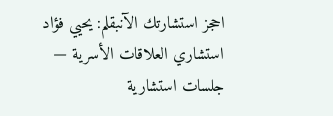احجز استشارتك الآنبقلم: يحيي فؤاد
استشاري العلاقات الأسرية — جلسات استشارية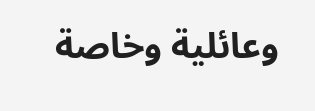وعائلية وخاصة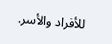للأفراد والأسر.